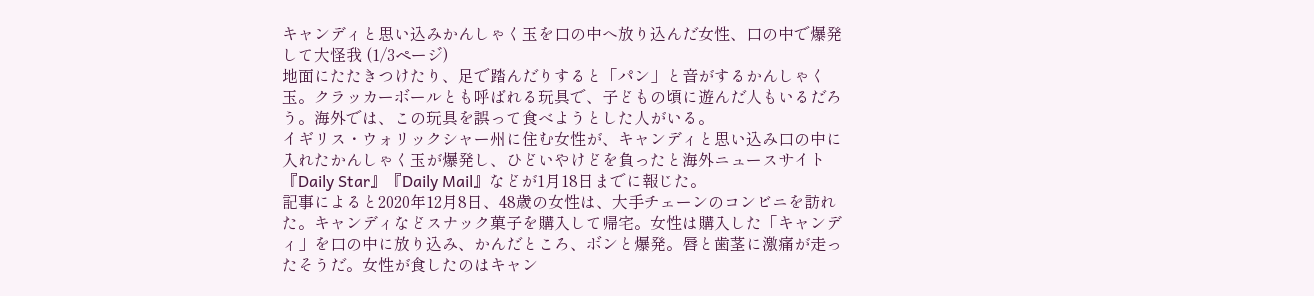キャンディと思い込みかんしゃく玉を口の中へ放り込んだ女性、口の中で爆発して大怪我 (1/3ページ)
地面にたたきつけたり、足で踏んだりすると「パン」と音がするかんしゃく玉。クラッカーボールとも呼ばれる玩具で、子どもの頃に遊んだ人もいるだろう。海外では、この玩具を誤って食べようとした人がいる。
イギリス・ウォリックシャー州に住む女性が、キャンディと思い込み口の中に入れたかんしゃく玉が爆発し、ひどいやけどを負ったと海外ニュースサイト『Daily Star』『Daily Mail』などが1月18日までに報じた。
記事によると2020年12月8日、48歳の女性は、大手チェーンのコンビニを訪れた。キャンディなどスナック菓子を購入して帰宅。女性は購入した「キャンディ」を口の中に放り込み、かんだところ、ボンと爆発。唇と歯茎に激痛が走ったそうだ。女性が食したのはキャン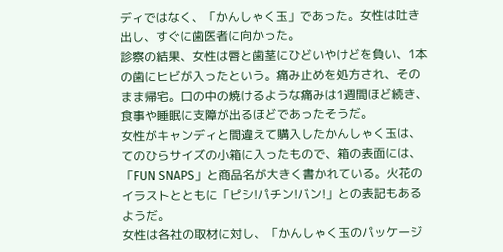ディではなく、「かんしゃく玉」であった。女性は吐き出し、すぐに歯医者に向かった。
診察の結果、女性は唇と歯茎にひどいやけどを負い、1本の歯にヒビが入ったという。痛み止めを処方され、そのまま帰宅。口の中の焼けるような痛みは1週間ほど続き、食事や睡眠に支障が出るほどであったそうだ。
女性がキャンディと間違えて購入したかんしゃく玉は、てのひらサイズの小箱に入ったもので、箱の表面には、「FUN SNAPS」と商品名が大きく書かれている。火花のイラストとともに「ピシ!パチン!バン!」との表記もあるようだ。
女性は各社の取材に対し、「かんしゃく玉のパッケージ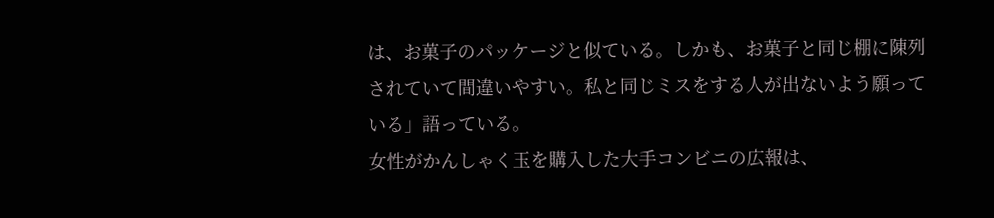は、お菓子のパッケージと似ている。しかも、お菓子と同じ棚に陳列されていて間違いやすい。私と同じミスをする人が出ないよう願っている」語っている。
女性がかんしゃく玉を購入した大手コンビニの広報は、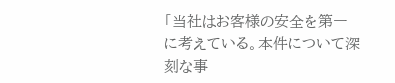「当社はお客様の安全を第一に考えている。本件について深刻な事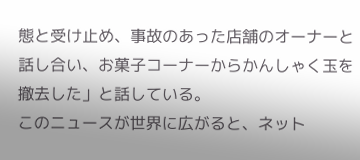態と受け止め、事故のあった店舗のオーナーと話し合い、お菓子コーナーからかんしゃく玉を撤去した」と話している。
このニュースが世界に広がると、ネット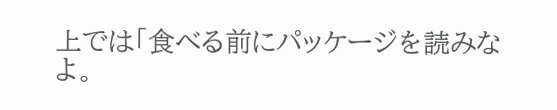上では「食べる前にパッケージを読みなよ。